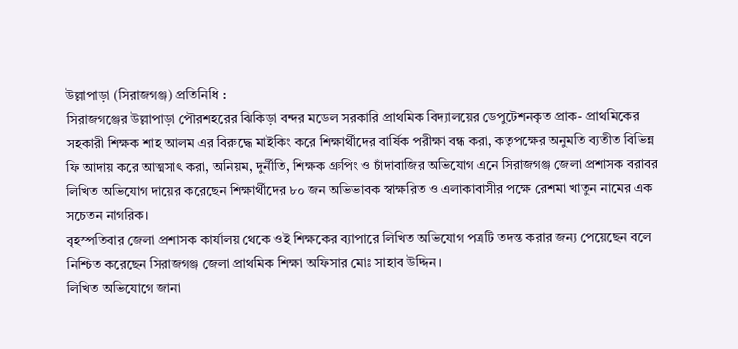উল্লাপাড়া (সিরাজগঞ্জ) প্রতিনিধি :
সিরাজগঞ্জের উল্লাপাড়া পৌরশহরের ঝিকিড়া বন্দর মডেল সরকারি প্রাথমিক বিদ্যালয়ের ডেপুটেশনকৃত প্রাক- প্রাথমিকের সহকারী শিক্ষক শাহ আলম এর বিরুদ্ধে মাইকিং করে শিক্ষার্থীদের বার্ষিক পরীক্ষা বন্ধ করা, কতৃপক্ষের অনুমতি ব্যতীত বিভিন্ন ফি আদায় করে আত্মসাৎ করা, অনিয়ম, দুর্নীতি, শিক্ষক গ্রুপিং ও চাঁদাবাজির অভিযোগ এনে সিরাজগঞ্জ জেলা প্রশাসক বরাবর লিখিত অভিযোগ দায়ের করেছেন শিক্ষার্থীদের ৮০ জন অভিভাবক স্বাক্ষরিত ও এলাকাবাসীর পক্ষে রেশমা খাতুন নামের এক সচেতন নাগরিক।
বৃহস্পতিবার জেলা প্রশাসক কার্যালয় থেকে ওই শিক্ষকের ব্যাপারে লিখিত অভিযোগ পত্রটি তদন্ত করার জন্য পেয়েছেন বলে নিশ্চিত করেছেন সিরাজগঞ্জ জেলা প্রাথমিক শিক্ষা অফিসার মোঃ সাহাব উদ্দিন।
লিখিত অভিযোগে জানা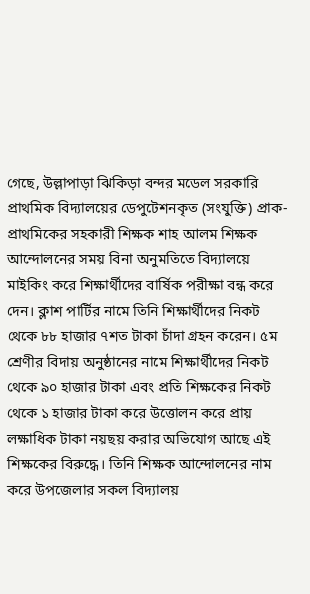গেছে, উল্লাপাড়া ঝিকিড়া বন্দর মডেল সরকারি প্রাথমিক বিদ্যালয়ের ডেপুটেশনকৃত (সংযুক্তি) প্রাক-প্রাথমিকের সহকারী শিক্ষক শাহ আলম শিক্ষক আন্দোলনের সময় বিনা অনুমতিতে বিদ্যালয়ে মাইকিং করে শিক্ষার্থীদের বার্ষিক পরীক্ষা বন্ধ করে দেন। ক্লাশ পার্টির নামে তিনি শিক্ষার্থীদের নিকট থেকে ৮৮ হাজার ৭শত টাকা চাঁদা গ্রহন করেন। ৫ম শ্রেণীর বিদায় অনুষ্ঠানের নামে শিক্ষার্থীদের নিকট থেকে ৯০ হাজার টাকা এবং প্রতি শিক্ষকের নিকট থেকে ১ হাজার টাকা করে উত্তোলন করে প্রায় লক্ষাধিক টাকা নয়ছয় করার অভিযোগ আছে এই শিক্ষকের বিরুদ্ধে। তিনি শিক্ষক আন্দোলনের নাম করে উপজেলার সকল বিদ্যালয়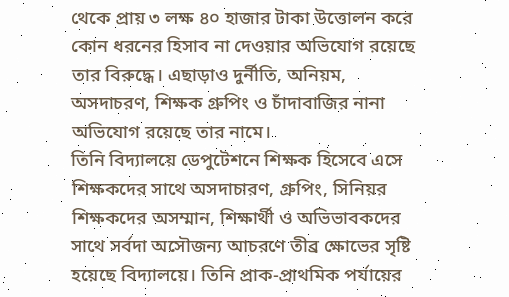থেকে প্রায় ৩ লক্ষ ৪০ হাজার টাকা উত্তোলন করে কোন ধরনের হিসাব না দেওয়ার অভিযোগ রয়েছে তার বিরুদ্ধে। এছাড়াও দুর্নীতি, অনিয়ম, অসদাচরণ, শিক্ষক গ্রুপিং ও চাঁদাবাজির নানা অভিযোগ রয়েছে তার নামে।
তিনি বিদ্যালয়ে ডেপুটেশনে শিক্ষক হিসেবে এসে শিক্ষকদের সাথে অসদাচারণ, গ্রুপিং, সিনিয়র শিক্ষকদের অসম্মান, শিক্ষার্থী ও অভিভাবকদের সাথে সর্বদা অসৌজন্য আচরণে তীব্র ক্ষোভের সৃষ্টি হয়েছে বিদ্যালয়ে। তিনি প্রাক-প্রাথমিক পর্যায়ের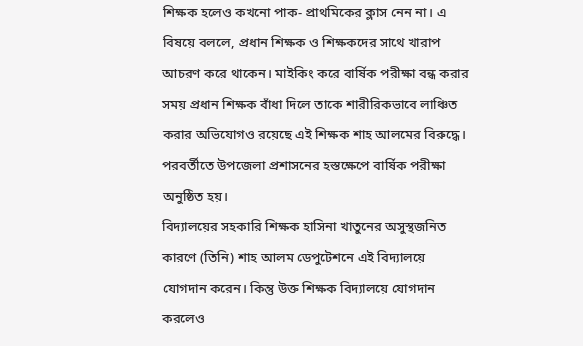শিক্ষক হলেও কখনো পাক- প্রাথমিকের ক্লাস নেন না। এ বিষয়ে বললে, প্রধান শিক্ষক ও শিক্ষকদের সাথে খারাপ আচরণ করে থাকেন। মাইকিং করে বার্ষিক পরীক্ষা বন্ধ করার সময় প্রধান শিক্ষক বাঁধা দিলে তাকে শারীরিকভাবে লাঞ্চিত করার অভিযোগও রয়েছে এই শিক্ষক শাহ আলমের বিরুদ্ধে। পরবর্তীতে উপজেলা প্রশাসনের হস্তক্ষেপে বার্ষিক পরীক্ষা অনুষ্ঠিত হয়।
বিদ্যালয়ের সহকারি শিক্ষক হাসিনা খাতুনের অসুস্থজনিত কারণে (তিনি) শাহ আলম ডেপুটেশনে এই বিদ্যালয়ে যোগদান করেন। কিন্তু উক্ত শিক্ষক বিদ্যালয়ে যোগদান করলেও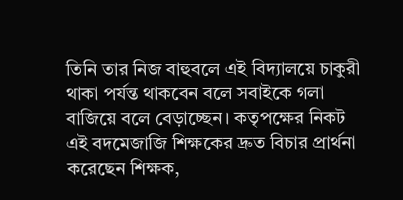তিনি তার নিজ বাহুবলে এই বিদ্যালয়ে চাকুরী থাকা পর্যন্ত থাকবেন বলে সবাইকে গলা বাজিয়ে বলে বেড়াচ্ছেন। কতৃপক্ষের নিকট এই বদমেজাজি শিক্ষকের দ্রুত বিচার প্রার্থনা করেছেন শিক্ষক,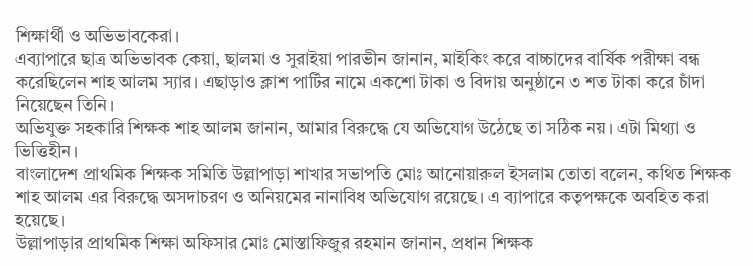শিক্ষার্থী ও অভিভাবকেরা।
এব্যাপারে ছাত্র অভিভাবক কেয়া, ছালমা ও সুরাইয়া পারভীন জানান, মাইকিং করে বাচ্চাদের বার্ষিক পরীক্ষা বন্ধ করেছিলেন শাহ আলম স্যার। এছাড়াও ক্লাশ পার্টির নামে একশো টাকা ও বিদায় অনুষ্ঠানে ৩ শত টাকা করে চাঁদা নিয়েছেন তিনি।
অভিযুক্ত সহকারি শিক্ষক শাহ আলম জানান, আমার বিরুদ্ধে যে অভিযোগ উঠেছে তা সঠিক নয়। এটা মিথ্যা ও ভিত্তিহীন।
বাংলাদেশ প্রাথমিক শিক্ষক সমিতি উল্লাপাড়া শাখার সভাপতি মোঃ আনোয়ারুল ইসলাম তোতা বলেন, কথিত শিক্ষক শাহ আলম এর বিরুদ্ধে অসদাচরণ ও অনিয়মের নানাবিধ অভিযোগ রয়েছে। এ ব্যাপারে কতৃপক্ষকে অবহিত করা হয়েছে।
উল্লাপাড়ার প্রাথমিক শিক্ষা অফিসার মোঃ মোস্তাফিজুর রহমান জানান, প্রধান শিক্ষক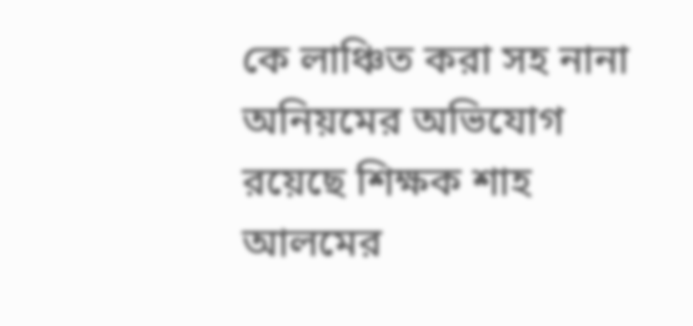কে লাঞ্চিত করা সহ নানা অনিয়মের অভিযোগ রয়েছে শিক্ষক শাহ আলমের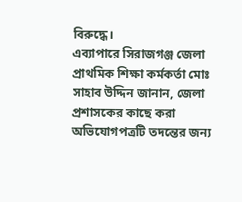বিরুদ্ধে।
এব্যাপারে সিরাজগঞ্জ জেলা প্রাথমিক শিক্ষা কর্মকর্তা মোঃ সাহাব উদ্দিন জানান, জেলা প্রশাসকের কাছে করা অভিযোগপত্রটি তদন্তের জন্য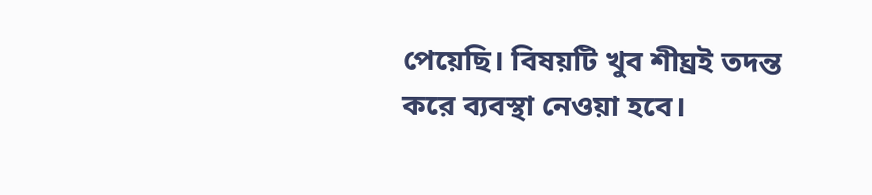পেয়েছি। বিষয়টি খুব শীঘ্রই তদন্ত করে ব্যবস্থা নেওয়া হবে।